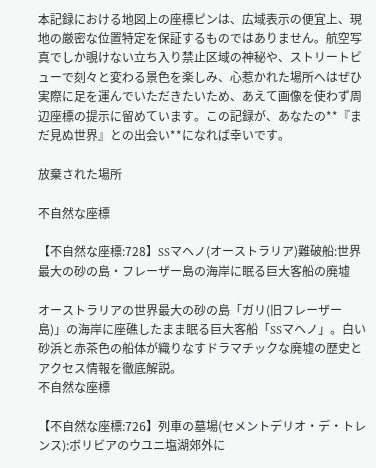本記録における地図上の座標ピンは、広域表示の便宜上、現地の厳密な位置特定を保証するものではありません。航空写真でしか覗けない立ち入り禁止区域の神秘や、ストリートビューで刻々と変わる景色を楽しみ、心惹かれた場所へはぜひ実際に足を運んでいただきたいため、あえて画像を使わず周辺座標の提示に留めています。この記録が、あなたの**『まだ見ぬ世界』との出会い**になれば幸いです。

放棄された場所

不自然な座標

【不自然な座標:728】SSマヘノ(オーストラリア)難破船:世界最大の砂の島・フレーザー島の海岸に眠る巨大客船の廃墟

オーストラリアの世界最大の砂の島「ガリ(旧フレーザー島)」の海岸に座礁したまま眠る巨大客船「SSマヘノ」。白い砂浜と赤茶色の船体が織りなすドラマチックな廃墟の歴史とアクセス情報を徹底解説。
不自然な座標

【不自然な座標:726】列車の墓場(セメントデリオ・デ・トレンス):ボリビアのウユニ塩湖郊外に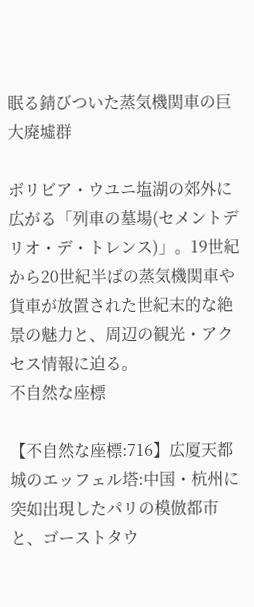眠る錆びついた蒸気機関車の巨大廃墟群

ボリビア・ウユニ塩湖の郊外に広がる「列車の墓場(セメントデリオ・デ・トレンス)」。19世紀から20世紀半ばの蒸気機関車や貨車が放置された世紀末的な絶景の魅力と、周辺の観光・アクセス情報に迫る。
不自然な座標

【不自然な座標:716】広厦天都城のエッフェル塔:中国・杭州に突如出現したパリの模倣都市と、ゴーストタウ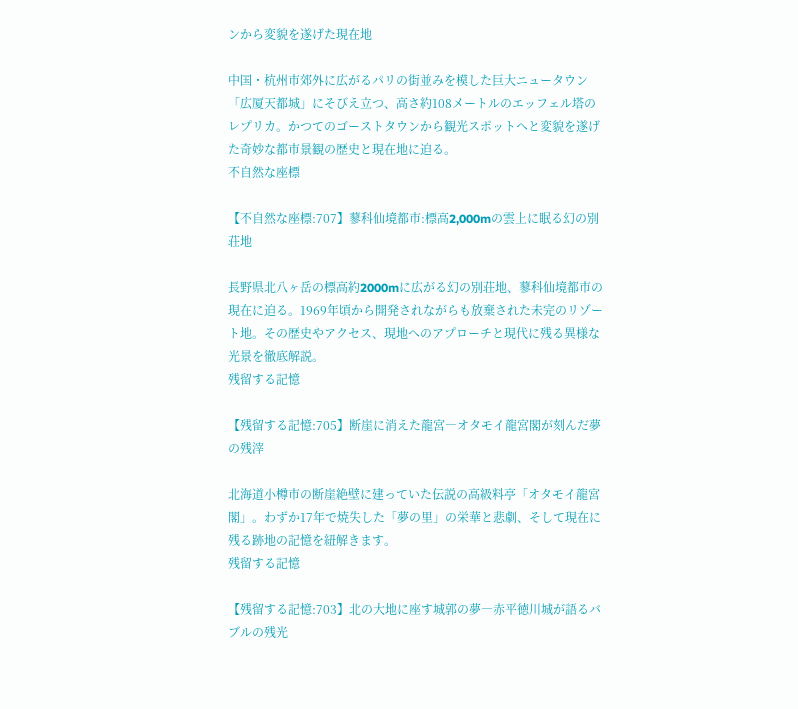ンから変貌を遂げた現在地

中国・杭州市郊外に広がるパリの街並みを模した巨大ニュータウン「広厦天都城」にそびえ立つ、高さ約108メートルのエッフェル塔のレプリカ。かつてのゴーストタウンから観光スポットへと変貌を遂げた奇妙な都市景観の歴史と現在地に迫る。
不自然な座標

【不自然な座標:707】蓼科仙境都市:標高2,000mの雲上に眠る幻の別荘地

長野県北八ヶ岳の標高約2000mに広がる幻の別荘地、蓼科仙境都市の現在に迫る。1969年頃から開発されながらも放棄された未完のリゾート地。その歴史やアクセス、現地へのアプローチと現代に残る異様な光景を徹底解説。
残留する記憶

【残留する記憶:705】断崖に消えた龍宮―オタモイ龍宮閣が刻んだ夢の残滓

北海道小樽市の断崖絶壁に建っていた伝説の高級料亭「オタモイ龍宮閣」。わずか17年で焼失した「夢の里」の栄華と悲劇、そして現在に残る跡地の記憶を紐解きます。
残留する記憶

【残留する記憶:703】北の大地に座す城郭の夢―赤平徳川城が語るバブルの残光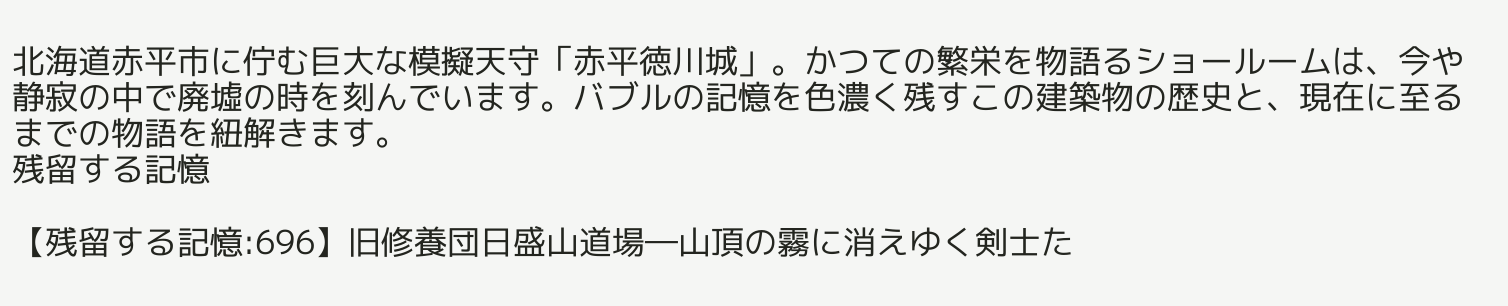北海道赤平市に佇む巨大な模擬天守「赤平徳川城」。かつての繁栄を物語るショールームは、今や静寂の中で廃墟の時を刻んでいます。バブルの記憶を色濃く残すこの建築物の歴史と、現在に至るまでの物語を紐解きます。
残留する記憶

【残留する記憶:696】旧修養団日盛山道場―山頂の霧に消えゆく剣士た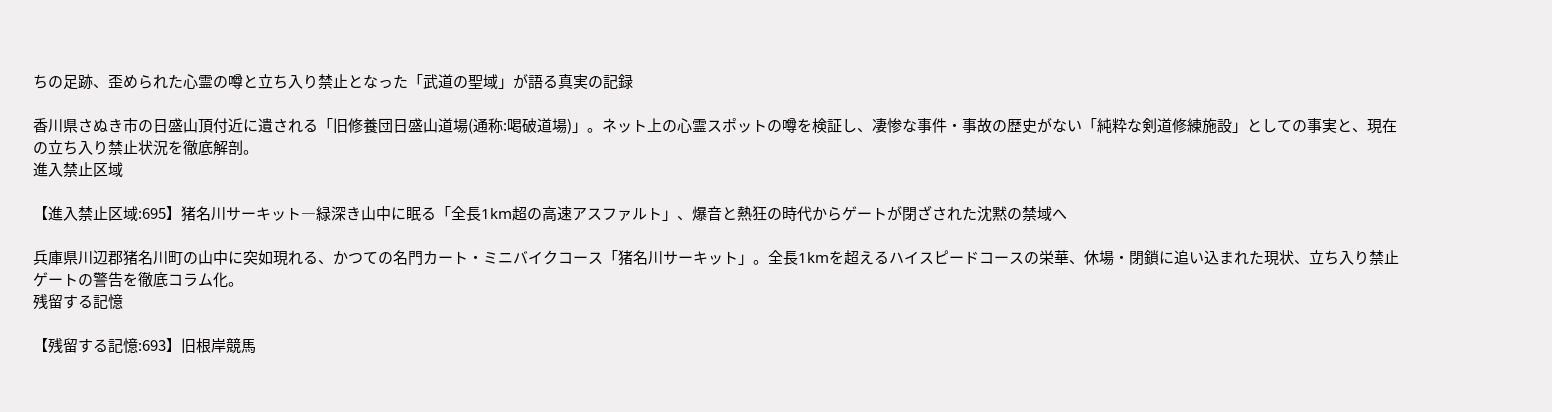ちの足跡、歪められた心霊の噂と立ち入り禁止となった「武道の聖域」が語る真実の記録

香川県さぬき市の日盛山頂付近に遺される「旧修養団日盛山道場(通称:喝破道場)」。ネット上の心霊スポットの噂を検証し、凄惨な事件・事故の歴史がない「純粋な剣道修練施設」としての事実と、現在の立ち入り禁止状況を徹底解剖。
進入禁止区域

【進入禁止区域:695】猪名川サーキット―緑深き山中に眠る「全長1km超の高速アスファルト」、爆音と熱狂の時代からゲートが閉ざされた沈黙の禁域へ

兵庫県川辺郡猪名川町の山中に突如現れる、かつての名門カート・ミニバイクコース「猪名川サーキット」。全長1kmを超えるハイスピードコースの栄華、休場・閉鎖に追い込まれた現状、立ち入り禁止ゲートの警告を徹底コラム化。
残留する記憶

【残留する記憶:693】旧根岸競馬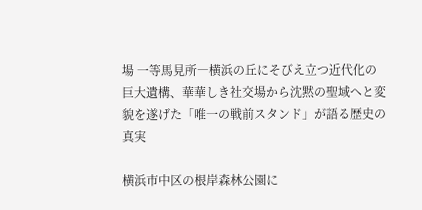場 一等馬見所―横浜の丘にそびえ立つ近代化の巨大遺構、華華しき社交場から沈黙の聖域へと変貌を遂げた「唯一の戦前スタンド」が語る歴史の真実

横浜市中区の根岸森林公園に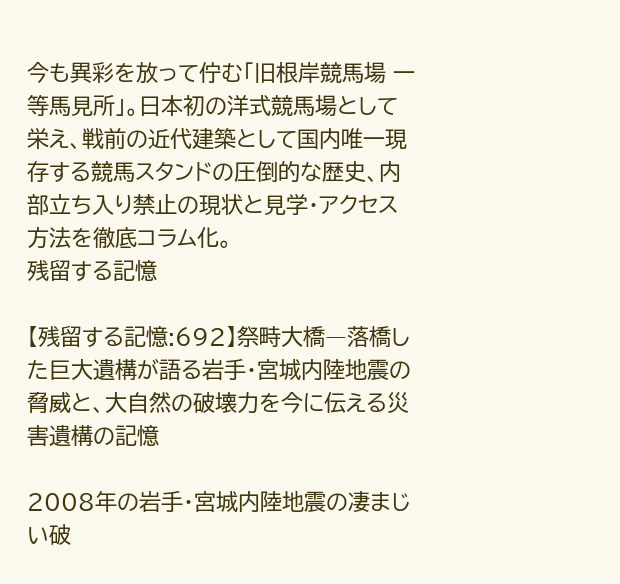今も異彩を放って佇む「旧根岸競馬場 一等馬見所」。日本初の洋式競馬場として栄え、戦前の近代建築として国内唯一現存する競馬スタンドの圧倒的な歴史、内部立ち入り禁止の現状と見学・アクセス方法を徹底コラム化。
残留する記憶

【残留する記憶:692】祭畤大橋―落橋した巨大遺構が語る岩手・宮城内陸地震の脅威と、大自然の破壊力を今に伝える災害遺構の記憶

2008年の岩手・宮城内陸地震の凄まじい破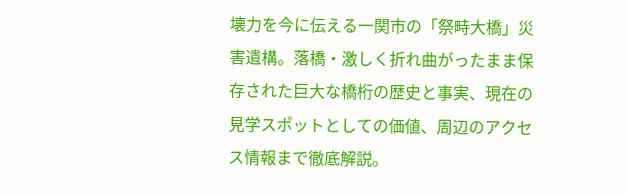壊力を今に伝える一関市の「祭畤大橋」災害遺構。落橋・激しく折れ曲がったまま保存された巨大な橋桁の歴史と事実、現在の見学スポットとしての価値、周辺のアクセス情報まで徹底解説。